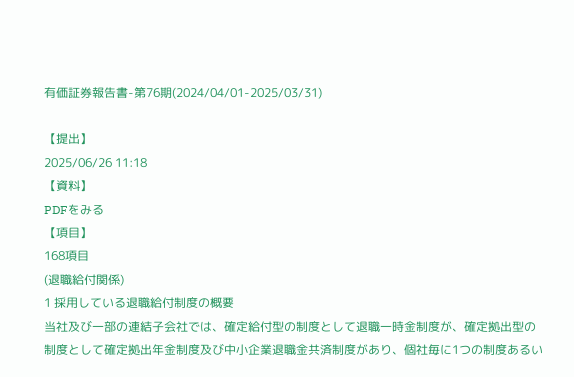有価証券報告書-第76期(2024/04/01-2025/03/31)

【提出】
2025/06/26 11:18
【資料】
PDFをみる
【項目】
168項目
(退職給付関係)
1 採用している退職給付制度の概要
当社及び一部の連結子会社では、確定給付型の制度として退職一時金制度が、確定拠出型の制度として確定拠出年金制度及び中小企業退職金共済制度があり、個社毎に1つの制度あるい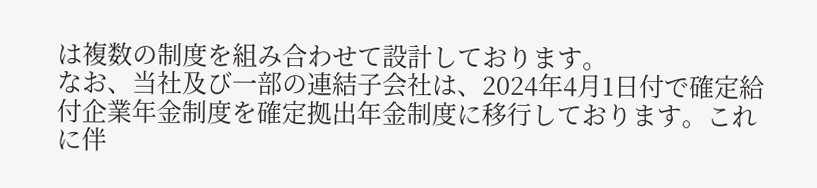は複数の制度を組み合わせて設計しております。
なお、当社及び一部の連結子会社は、2024年4月1日付で確定給付企業年金制度を確定拠出年金制度に移行しております。これに伴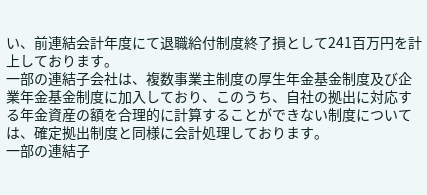い、前連結会計年度にて退職給付制度終了損として241百万円を計上しております。
一部の連結子会社は、複数事業主制度の厚生年金基金制度及び企業年金基金制度に加入しており、このうち、自社の拠出に対応する年金資産の額を合理的に計算することができない制度については、確定拠出制度と同様に会計処理しております。
一部の連結子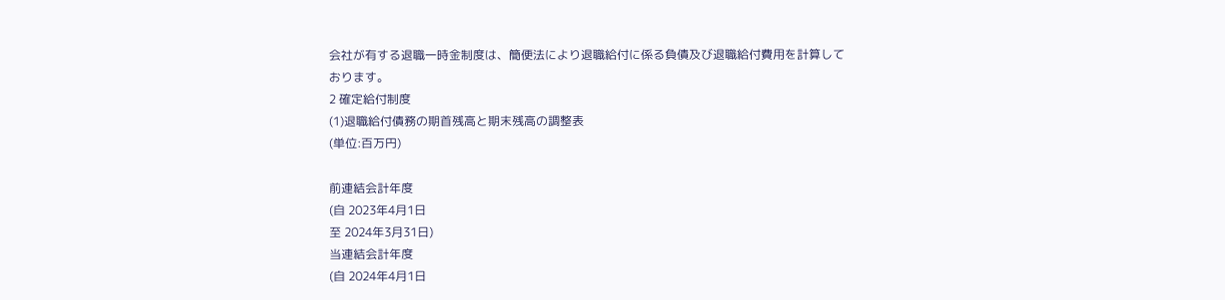会社が有する退職一時金制度は、簡便法により退職給付に係る負債及び退職給付費用を計算しております。
2 確定給付制度
(1)退職給付債務の期首残高と期末残高の調整表
(単位:百万円)

前連結会計年度
(自 2023年4月1日
至 2024年3月31日)
当連結会計年度
(自 2024年4月1日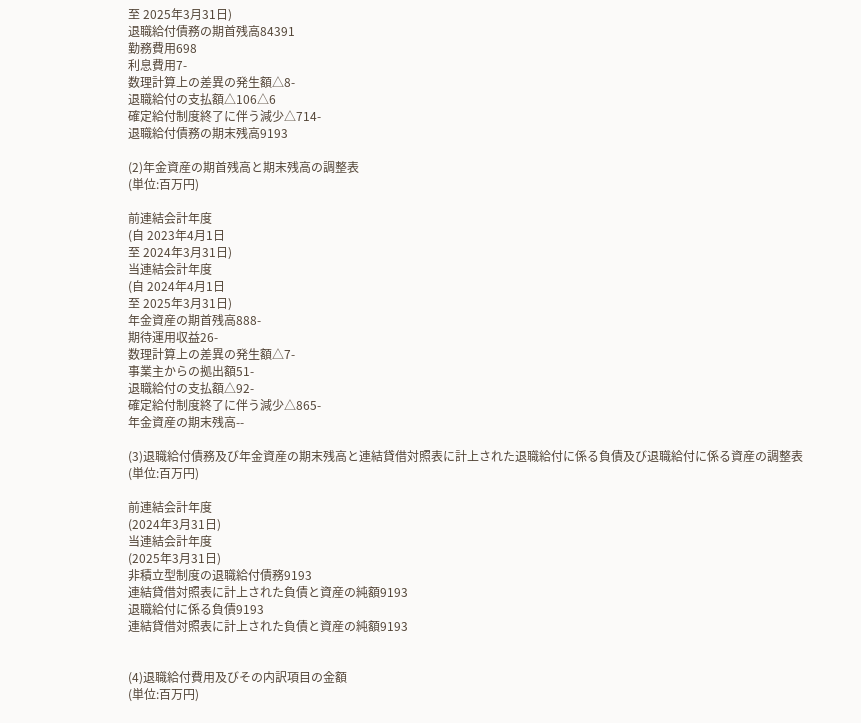至 2025年3月31日)
退職給付債務の期首残高84391
勤務費用698
利息費用7-
数理計算上の差異の発生額△8-
退職給付の支払額△106△6
確定給付制度終了に伴う減少△714-
退職給付債務の期末残高9193

(2)年金資産の期首残高と期末残高の調整表
(単位:百万円)

前連結会計年度
(自 2023年4月1日
至 2024年3月31日)
当連結会計年度
(自 2024年4月1日
至 2025年3月31日)
年金資産の期首残高888-
期待運用収益26-
数理計算上の差異の発生額△7-
事業主からの拠出額51-
退職給付の支払額△92-
確定給付制度終了に伴う減少△865-
年金資産の期末残高--

(3)退職給付債務及び年金資産の期末残高と連結貸借対照表に計上された退職給付に係る負債及び退職給付に係る資産の調整表
(単位:百万円)

前連結会計年度
(2024年3月31日)
当連結会計年度
(2025年3月31日)
非積立型制度の退職給付債務9193
連結貸借対照表に計上された負債と資産の純額9193
退職給付に係る負債9193
連結貸借対照表に計上された負債と資産の純額9193


(4)退職給付費用及びその内訳項目の金額
(単位:百万円)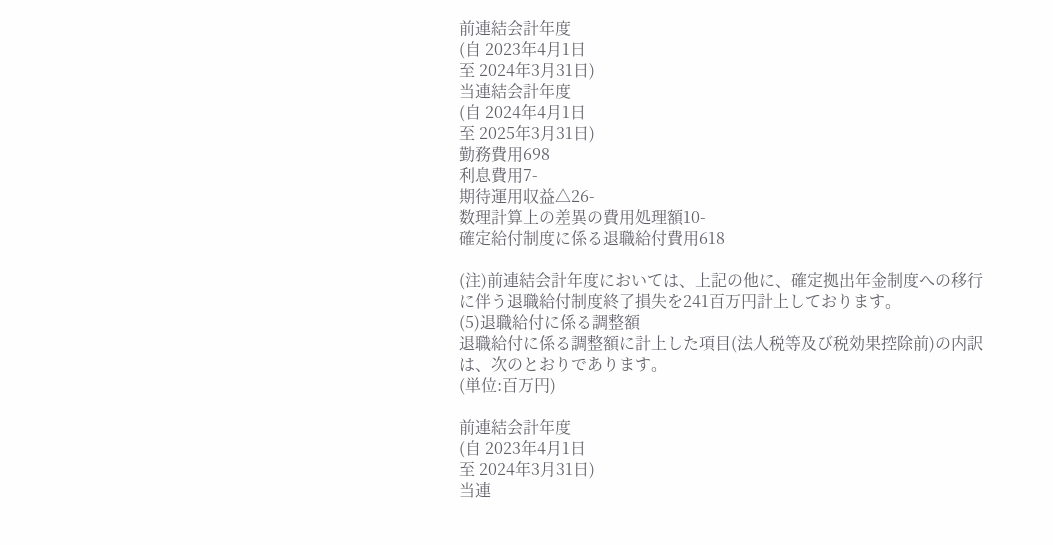前連結会計年度
(自 2023年4月1日
至 2024年3月31日)
当連結会計年度
(自 2024年4月1日
至 2025年3月31日)
勤務費用698
利息費用7-
期待運用収益△26-
数理計算上の差異の費用処理額10-
確定給付制度に係る退職給付費用618

(注)前連結会計年度においては、上記の他に、確定拠出年金制度への移行に伴う退職給付制度終了損失を241百万円計上しております。
(5)退職給付に係る調整額
退職給付に係る調整額に計上した項目(法人税等及び税効果控除前)の内訳は、次のとおりであります。
(単位:百万円)

前連結会計年度
(自 2023年4月1日
至 2024年3月31日)
当連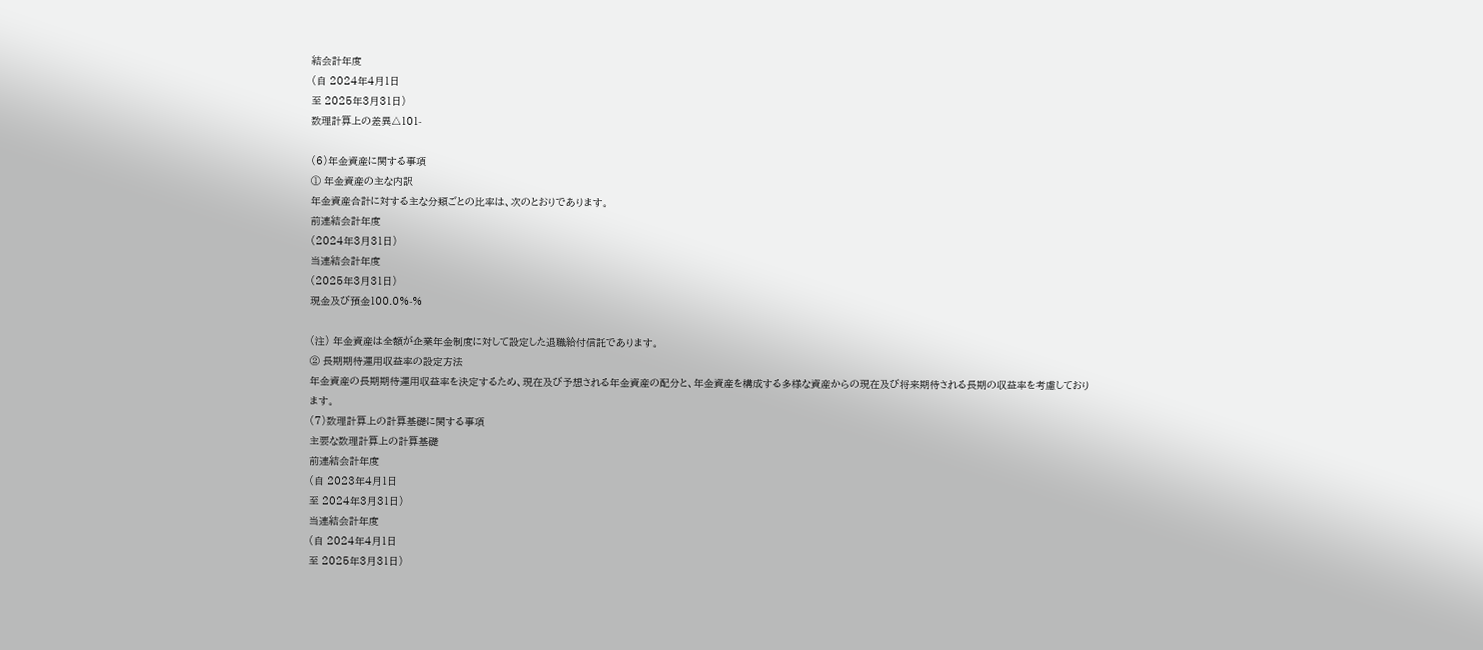結会計年度
(自 2024年4月1日
至 2025年3月31日)
数理計算上の差異△101-

(6)年金資産に関する事項
① 年金資産の主な内訳
年金資産合計に対する主な分類ごとの比率は、次のとおりであります。
前連結会計年度
(2024年3月31日)
当連結会計年度
(2025年3月31日)
現金及び預金100.0%-%

(注) 年金資産は全額が企業年金制度に対して設定した退職給付信託であります。
② 長期期待運用収益率の設定方法
年金資産の長期期待運用収益率を決定するため、現在及び予想される年金資産の配分と、年金資産を構成する多様な資産からの現在及び将来期待される長期の収益率を考慮しております。
(7)数理計算上の計算基礎に関する事項
主要な数理計算上の計算基礎
前連結会計年度
(自 2023年4月1日
至 2024年3月31日)
当連結会計年度
(自 2024年4月1日
至 2025年3月31日)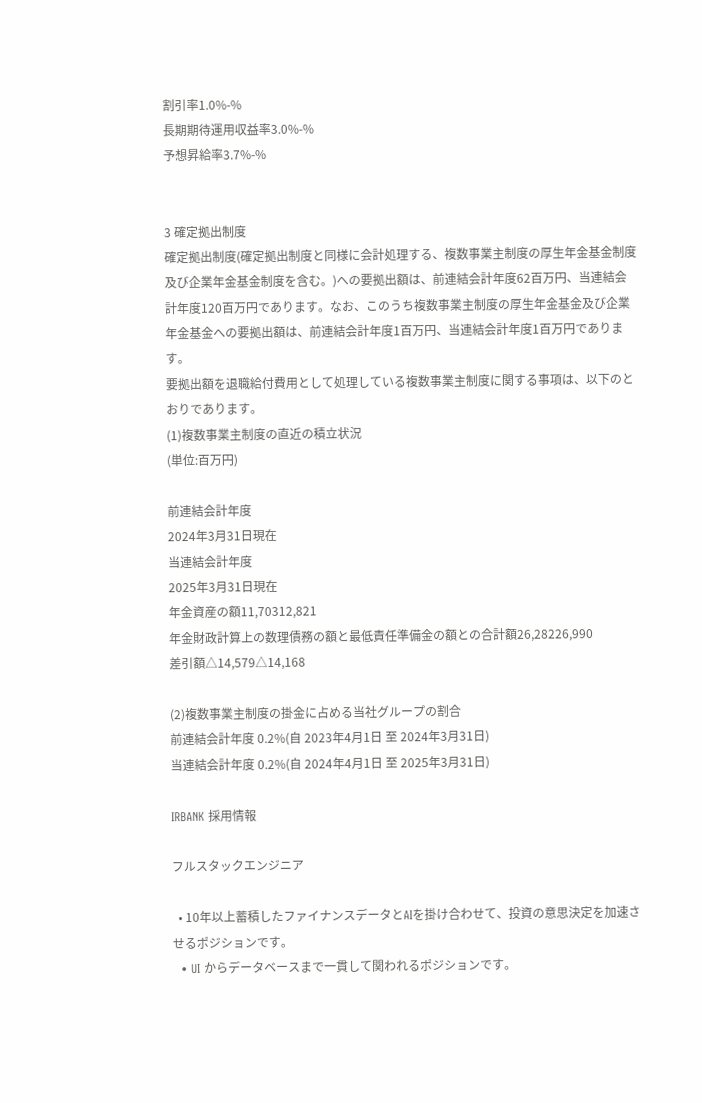割引率1.0%-%
長期期待運用収益率3.0%-%
予想昇給率3.7%-%


3 確定拠出制度
確定拠出制度(確定拠出制度と同様に会計処理する、複数事業主制度の厚生年金基金制度及び企業年金基金制度を含む。)への要拠出額は、前連結会計年度62百万円、当連結会計年度120百万円であります。なお、このうち複数事業主制度の厚生年金基金及び企業年金基金への要拠出額は、前連結会計年度1百万円、当連結会計年度1百万円であります。
要拠出額を退職給付費用として処理している複数事業主制度に関する事項は、以下のとおりであります。
(1)複数事業主制度の直近の積立状況
(単位:百万円)

前連結会計年度
2024年3月31日現在
当連結会計年度
2025年3月31日現在
年金資産の額11,70312,821
年金財政計算上の数理債務の額と最低責任準備金の額との合計額26,28226,990
差引額△14,579△14,168

(2)複数事業主制度の掛金に占める当社グループの割合
前連結会計年度 0.2%(自 2023年4月1日 至 2024年3月31日)
当連結会計年度 0.2%(自 2024年4月1日 至 2025年3月31日)

IRBANK 採用情報

フルスタックエンジニア

  • 10年以上蓄積したファイナンスデータとAIを掛け合わせて、投資の意思決定を加速させるポジションです。
  • UI からデータベースまで一貫して関われるポジションです。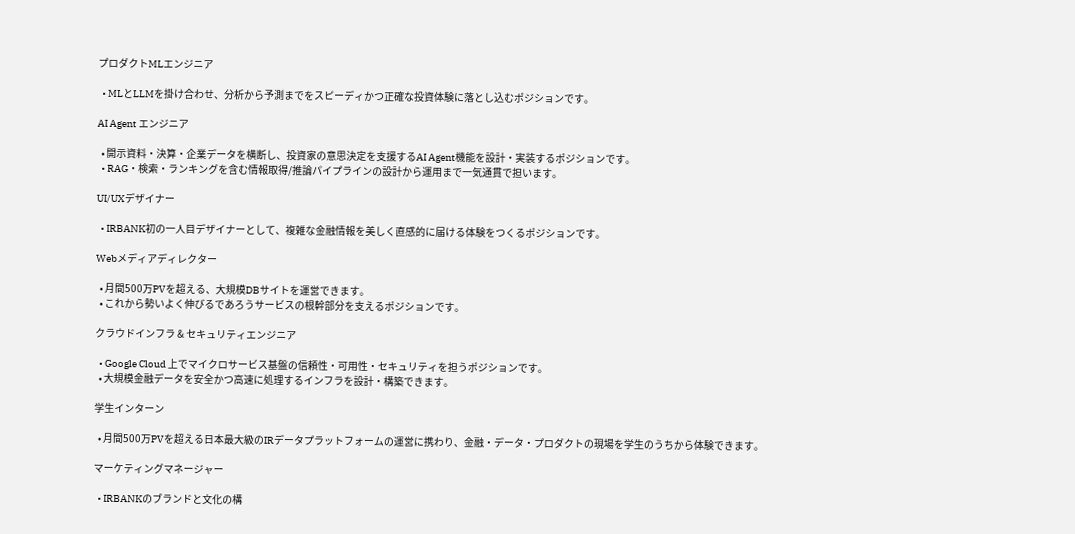プロダクトMLエンジニア

  • MLとLLMを掛け合わせ、分析から予測までをスピーディかつ正確な投資体験に落とし込むポジションです。

AI Agent エンジニア

  • 開示資料・決算・企業データを横断し、投資家の意思決定を支援するAI Agent機能を設計・実装するポジションです。
  • RAG・検索・ランキングを含む情報取得/推論パイプラインの設計から運用まで一気通貫で担います。

UI/UXデザイナー

  • IRBANK初の一人目デザイナーとして、複雑な金融情報を美しく直感的に届ける体験をつくるポジションです。

Webメディアディレクター

  • 月間500万PVを超える、大規模DBサイトを運営できます。
  • これから勢いよく伸びるであろうサービスの根幹部分を支えるポジションです。

クラウドインフラ & セキュリティエンジニア

  • Google Cloud 上でマイクロサービス基盤の信頼性・可用性・セキュリティを担うポジションです。
  • 大規模金融データを安全かつ高速に処理するインフラを設計・構築できます。

学生インターン

  • 月間500万PVを超える日本最大級のIRデータプラットフォームの運営に携わり、金融・データ・プロダクトの現場を学生のうちから体験できます。

マーケティングマネージャー

  • IRBANKのブランドと文化の構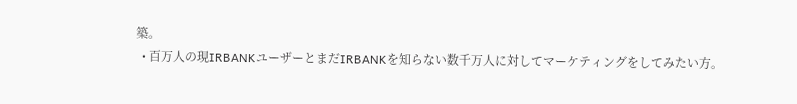築。
  • 百万人の現IRBANKユーザーとまだIRBANKを知らない数千万人に対してマーケティングをしてみたい方。